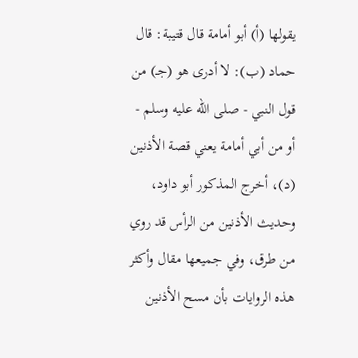يقولها (أ) أبو أمامة قال قتيبة: قال حماد (ب): لا أدرى هو (جـ) من قول النبي - صلى الله عليه وسلم - أو من أبي أمامة يعني قصة الأذنين (د)، أخرج المذكور أبو داود، وحديث الأذنين من الرأس قد روي من طرق، وفي جميعها مقال وأكثر هذه الروايات بأن مسح الأذنين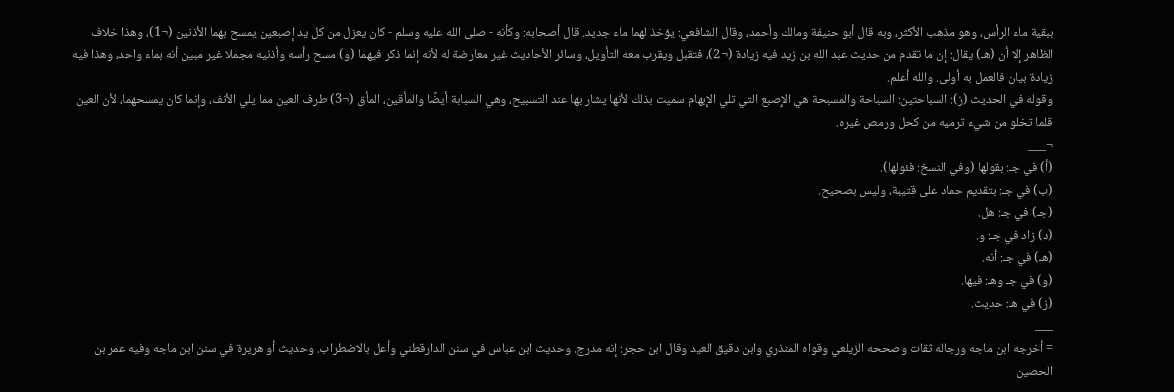ببقية ماء الرأس، وهو مذهب الأكثر، وبه قال أبو حنيفة ومالك وأحمد، وقال الشافعي: يؤخذ لهما ماء جديد. قال أصحابه: وكأنه - صلى الله عليه وسلم - كان يعزل من كل يد إصبعين يمسح بهما الأذنين (¬1)، وهذا خلاف الظاهر إلا أن (هـ) يقال: إن ما تقدم من حديث عبد الله بن زيد فيه زيادة (¬2)، فتقبل ويقرب معه التأويل، وسائر الأحاديث غير معارضة له لأنه إنما ذكر فيهما (و) مسح رأسه وأذنيه مجملا غير مبين أنه بماء واحد، وهذا فيه زيادة بيان فالعمل به أولى. والله أعلم.
وقوله في الحديث (ز): السباحتين: السباحة والمسبحة هي الإِصبع التي تلي الإِبهام سميت بذلك لأنها يشار بها عند التسبيح، وهي السبابة أيضًا والمأقين، المأق (¬3) طرف العين مما يلي الأنف، وإنما كان يمسحهما، لأن العين قلما تخلو من شيء ترميه من كحل ورمص غيره.
¬___
(أ) في جـ: بقولها (وفي النسخ: فئولها).
(ب) في جـ: بتقديم حماد على قتيبة، وليس بصحيح.
(جـ) في جـ: هل.
(د) زاد في جـ: و.
(هـ) في جـ: أنه.
(و) في جـ وهـ: فيها.
(ز) في هـ: حديث.
___
= أخرجه ابن ماجه ورجاله ثقات وصححه الزيلعي وقواه المنذري وابن دقيق العيد وقال ابن حجر: إنه مدرج. وحديث ابن عباس في سنن الدارقطني وأعل بالاضطراب. وحديث أو هريرة في سنن ابن ماجه وفيه عمر بن الحصين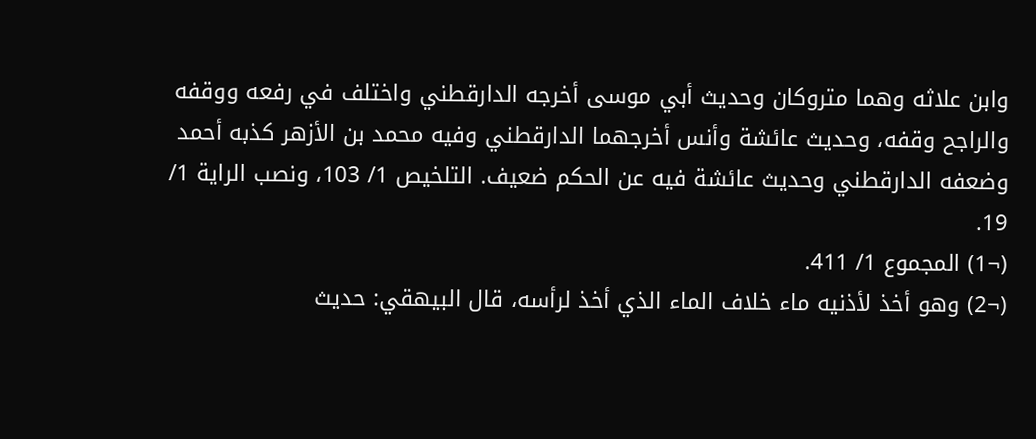وابن علاثه وهما متروكان وحديث أبي موسى أخرجه الدارقطني واختلف في رفعه ووقفه والراجح وقفه، وحديث عائشة وأنس أخرجهما الدارقطني وفيه محمد بن الأزهر كذبه أحمد وضعفه الدارقطني وحديث عائشة فيه عن الحكم ضعيف. التلخيص 1/ 103، ونصب الراية 1/ 19.
(¬1) المجموع 1/ 411.
(¬2) وهو أخذ لأذنيه ماء خلاف الماء الذي أخذ لرأسه، قال البيهقي: حديث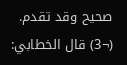صحيح وقد تقدم.
(¬3) قال الخطابي: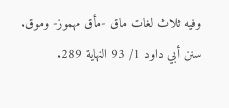وفيه ثلاث لغات ماق -مأق مهموز- وموق. سنن أبي داود 1/ 93 النهاية 289.